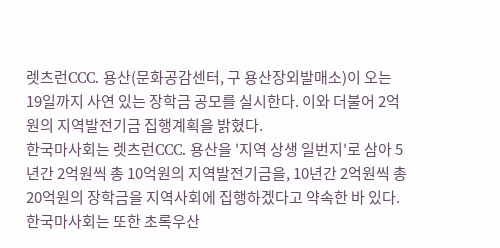렛츠런CCC. 용산(문화공감센터, 구 용산장외발매소)이 오는 19일까지 사연 있는 장학금 공모를 실시한다. 이와 더불어 2억원의 지역발전기금 집행계획을 밝혔다.
한국마사회는 렛츠런CCC. 용산을 '지역 상생 일번지'로 삼아 5년간 2억원씩 총 10억원의 지역발전기금을, 10년간 2억원씩 총 20억원의 장학금을 지역사회에 집행하겠다고 약속한 바 있다.
한국마사회는 또한 초록우산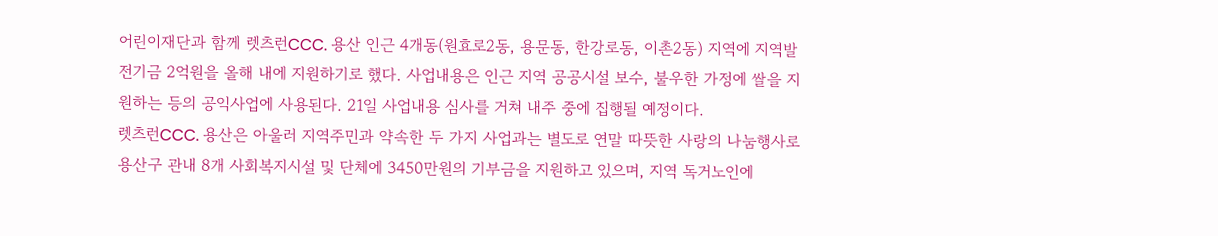어린이재단과 함께 렛츠런CCC. 용산 인근 4개동(원효로2동, 용문동, 한강로동, 이촌2동) 지역에 지역발전기금 2억원을 올해 내에 지원하기로 했다. 사업내용은 인근 지역 공공시설 보수, 불우한 가정에 쌀을 지원하는 등의 공익사업에 사용된다. 21일 사업내용 심사를 거쳐 내주 중에 집행될 예정이다.
렛츠런CCC. 용산은 아울러 지역주민과 약속한 두 가지 사업과는 별도로 연말 따뜻한 사랑의 나눔행사로 용산구 관내 8개 사회복지시설 및 단체에 3450만원의 기부금을 지원하고 있으며, 지역 독거노인에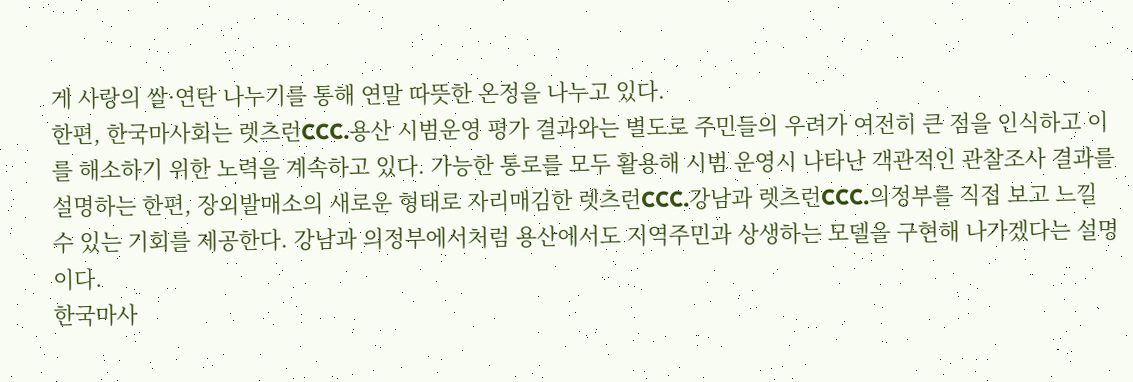게 사랑의 쌀·연탄 나누기를 통해 연말 따뜻한 온정을 나누고 있다.
한편, 한국마사회는 렛츠런CCC.용산 시범운영 평가 결과와는 별도로 주민들의 우려가 여전히 큰 점을 인식하고 이를 해소하기 위한 노력을 계속하고 있다. 가능한 통로를 모두 활용해 시범 운영시 나타난 객관적인 관찰조사 결과를 설명하는 한편, 장외발매소의 새로운 형태로 자리매김한 렛츠런CCC.강남과 렛츠런CCC.의정부를 직접 보고 느낄 수 있는 기회를 제공한다. 강남과 의정부에서처럼 용산에서도 지역주민과 상생하는 모델을 구현해 나가겠다는 설명이다.
한국마사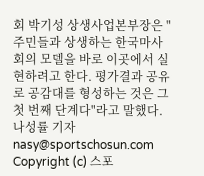회 박기성 상생사업본부장은 "주민들과 상생하는 한국마사회의 모델을 바로 이곳에서 실현하려고 한다. 평가결과 공유로 공감대를 형성하는 것은 그 첫 번째 단계다"라고 말했다.
나성률 기자 nasy@sportschosun.com
Copyright (c) 스포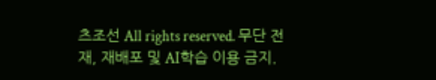츠조선 All rights reserved. 무단 전재, 재배포 및 AI학습 이용 금지.